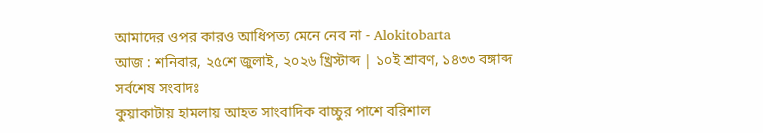আমাদের ওপর কারও আধিপত্য মেনে নেব না - Alokitobarta
আজ : শনিবার, ২৫শে জুলাই, ২০২৬ খ্রিস্টাব্দ | ১০ই শ্রাবণ, ১৪৩৩ বঙ্গাব্দ
সর্বশেষ সংবাদঃ
কুয়াকাটায় হামলায় আহত সাংবাদিক বাচ্চুর পাশে বরিশাল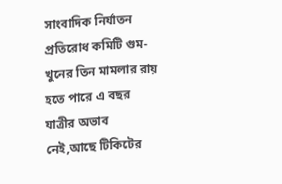সাংবাদিক নির্যাতন প্রতিরোধ কমিটি গুম-খুনের তিন মামলার রায় হতে পারে এ বছর যাত্রীর অভাব নেই,আছে টিকিটের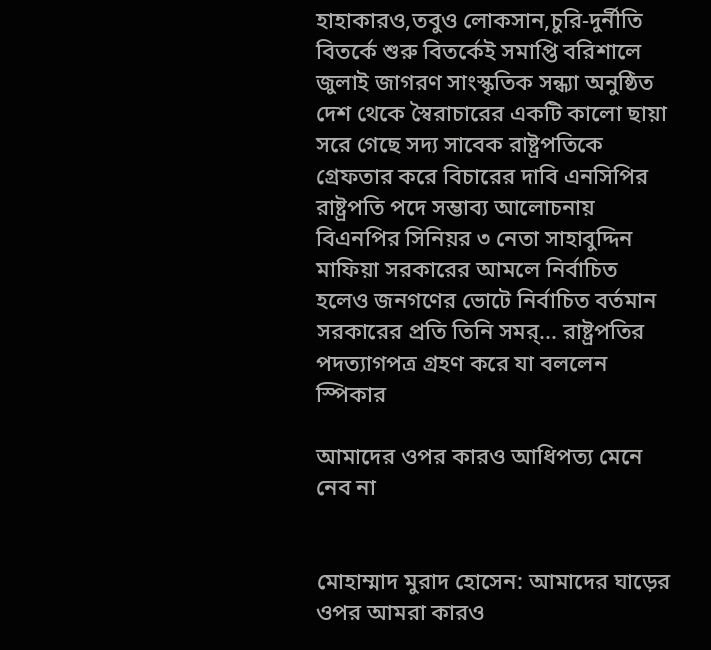হাহাকারও,তবুও লোকসান,চুরি-দুর্নীতি বিতর্কে শুরু বিতর্কেই সমাপ্তি বরিশালে জুলাই জাগরণ সাংস্কৃতিক সন্ধ্যা অনুষ্ঠিত দেশ থেকে স্বৈরাচারের একটি কালো ছায়া সরে গেছে সদ্য সাবেক রাষ্ট্রপতিকে গ্রেফতার করে বিচারের দাবি এনসিপির রাষ্ট্রপতি পদে সম্ভাব্য আলোচনায় বিএনপির সিনিয়র ৩ নেতা সাহাবুদ্দিন মাফিয়া সরকারের আমলে নির্বাচিত হলেও জনগণের ভোটে নির্বাচিত বর্তমান সরকারের প্রতি তিনি সমর্... রাষ্ট্রপতির পদত্যাগপত্র গ্রহণ করে যা বললেন স্পিকার

আমাদের ওপর কারও আধিপত্য মেনে নেব না


মোহাম্মাদ মুরাদ হোসেন: আমাদের ঘাড়ের ওপর আমরা কারও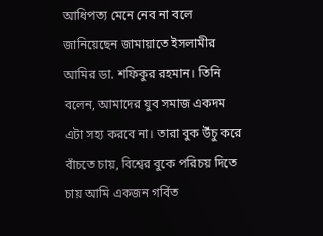আধিপত্য মেনে নেব না বলে জানিয়েছেন জামায়াতে ইসলামীর আমির ডা. শফিকুর রহমান। তিনি বলেন, আমাদের যুব সমাজ একদম এটা সহ্য করবে না। তারা বুক উঁচু করে বাঁচতে চায়, বিশ্বের বুকে পরিচয় দিতে চায় আমি একজন গর্বিত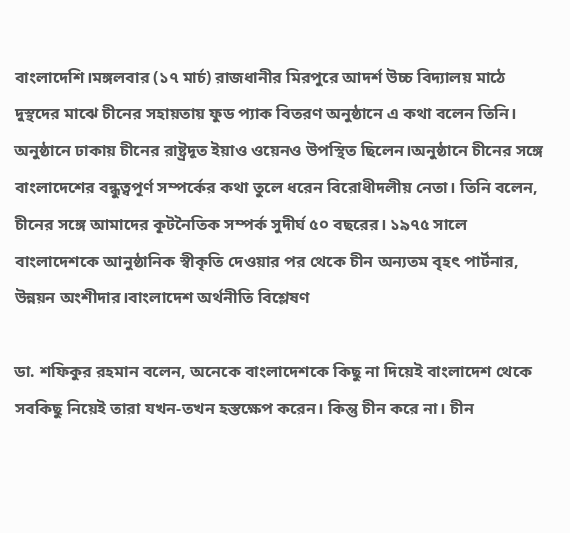বাংলাদেশি।মঙ্গলবার (১৭ মার্চ) রাজধানীর মিরপুরে আদর্শ উচ্চ বিদ্যালয় মাঠে দুস্থদের মাঝে চীনের সহায়তায় ফুড প্যাক বিতরণ অনুষ্ঠানে এ কথা বলেন তিনি। অনুষ্ঠানে ঢাকায় চীনের রাষ্ট্রদূত ইয়াও ওয়েনও উপস্থিত ছিলেন।অনুষ্ঠানে চীনের সঙ্গে বাংলাদেশের বন্ধুত্বপূর্ণ সম্পর্কের কথা তুলে ধরেন বিরোধীদলীয় নেতা। তিনি বলেন, চীনের সঙ্গে আমাদের কূটনৈতিক সম্পর্ক সুদীর্ঘ ৫০ বছরের। ১৯৭৫ সালে বাংলাদেশকে আনুষ্ঠানিক স্বীকৃতি দেওয়ার পর থেকে চীন অন্যতম বৃহৎ পার্টনার, উন্নয়ন অংশীদার।বাংলাদেশ অর্থনীতি বিশ্লেষণ

ডা. শফিকুর রহমান বলেন, অনেকে বাংলাদেশকে কিছু না দিয়েই বাংলাদেশ থেকে সবকিছু নিয়েই তারা যখন-তখন হস্তক্ষেপ করেন। কিন্তু চীন করে না। চীন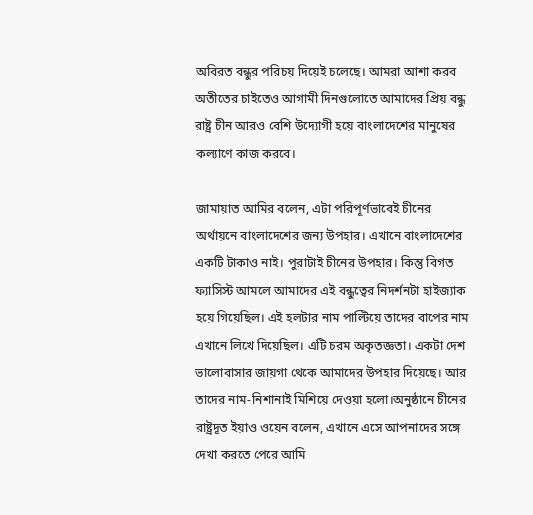অবিরত বন্ধুর পরিচয় দিয়েই চলেছে। আমরা আশা করব অতীতের চাইতেও আগামী দিনগুলোতে আমাদের প্রিয় বন্ধু রাষ্ট্র চীন আরও বেশি উদ্যোগী হয়ে বাংলাদেশের মানুষের কল্যাণে কাজ করবে।

জামায়াত আমির বলেন, এটা পরিপূর্ণভাবেই চীনের অর্থায়নে বাংলাদেশের জন্য উপহার। এখানে বাংলাদেশের একটি টাকাও নাই। পুরাটাই চীনের উপহার। কিন্তু বিগত ফ্যাসিস্ট আমলে আমাদের এই বন্ধুত্বের নিদর্শনটা হাইজ্যাক হয়ে গিয়েছিল। এই হলটার নাম পাল্টিয়ে তাদের বাপের নাম এখানে লিখে দিয়েছিল। এটি চরম অকৃতজ্ঞতা। একটা দেশ ভালোবাসার জায়গা থেকে আমাদের উপহার দিয়েছে। আর তাদের নাম-নিশানাই মিশিয়ে দেওয়া হলো।অনুষ্ঠানে চীনের রাষ্ট্রদূত ইয়াও ওয়েন বলেন, এখানে এসে আপনাদের সঙ্গে দেখা করতে পেরে আমি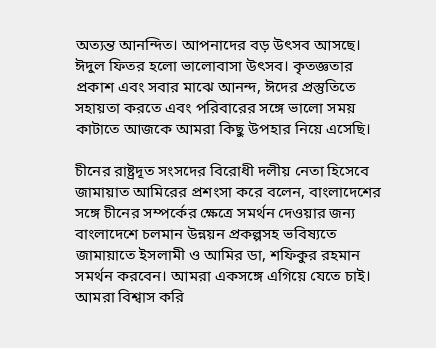অত্যন্ত আনন্দিত। আপনাদের বড় উৎসব আসছে। ঈদুল ফিতর হলো ভালোবাসা উৎসব। কৃতজ্ঞতার প্রকাশ এবং সবার মাঝে আনন্দ, ঈদের প্রস্তুতিতে সহায়তা করতে এবং পরিবারের সঙ্গে ভালো সময় কাটাতে আজকে আমরা কিছু উপহার নিয়ে এসেছি।

চীনের রাষ্ট্রদূত সংসদের বিরোধী দলীয় নেতা হিসেবে জামায়াত আমিরের প্রশংসা করে বলেন, বাংলাদেশের সঙ্গে চীনের সম্পর্কের ক্ষেত্রে সমর্থন দেওয়ার জন্য বাংলাদেশে চলমান উন্নয়ন প্রকল্পসহ ভবিষ্যতে জামায়াতে ইসলামী ও আমির ডা, শফিকুর রহমান সমর্থন করবেন। আমরা একসঙ্গে এগিয়ে যেতে চাই। আমরা বিশ্বাস করি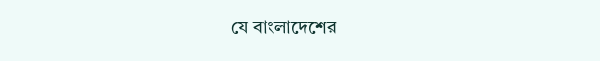যে বাংলাদেশের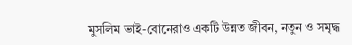মুসলিম ভাই-বোনেরাও একটি উন্নত জীবন, নতুন ও সমৃদ্ধ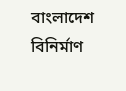বাংলাদেশ বিনির্মাণ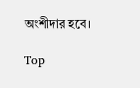অংশীদার হবে।

Top